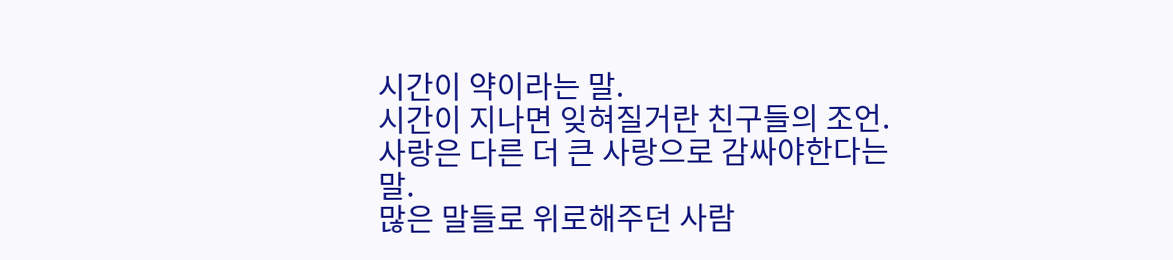시간이 약이라는 말.
시간이 지나면 잊혀질거란 친구들의 조언.
사랑은 다른 더 큰 사랑으로 감싸야한다는 말.
많은 말들로 위로해주던 사람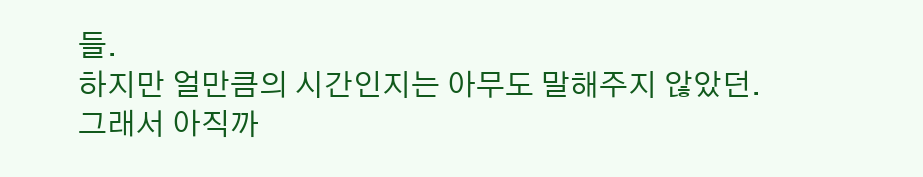들.
하지만 얼만큼의 시간인지는 아무도 말해주지 않았던.
그래서 아직까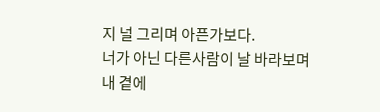지 널 그리며 아픈가보다.
너가 아닌 다른사람이 날 바라보며
내 곁에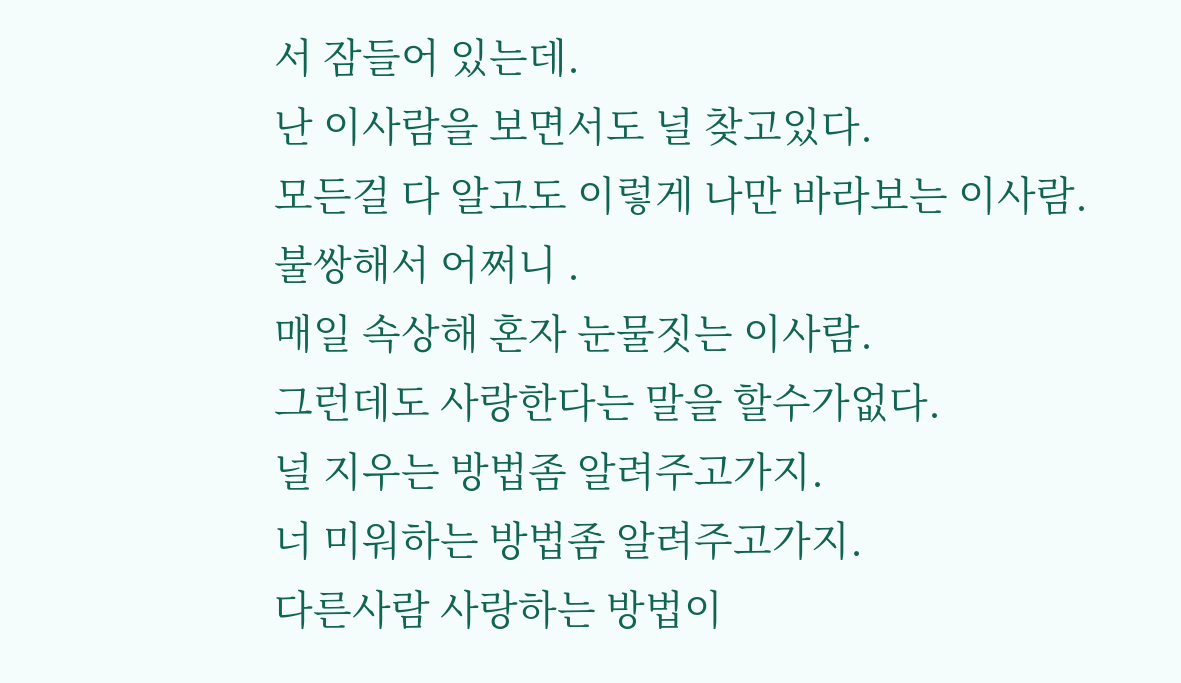서 잠들어 있는데.
난 이사람을 보면서도 널 찾고있다.
모든걸 다 알고도 이렇게 나만 바라보는 이사람.
불쌍해서 어쩌니 .
매일 속상해 혼자 눈물짓는 이사람.
그런데도 사랑한다는 말을 할수가없다.
널 지우는 방법좀 알려주고가지.
너 미워하는 방법좀 알려주고가지.
다른사람 사랑하는 방법이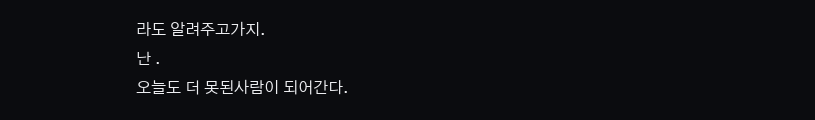라도 알려주고가지.
난 .
오늘도 더 못된사람이 되어간다.